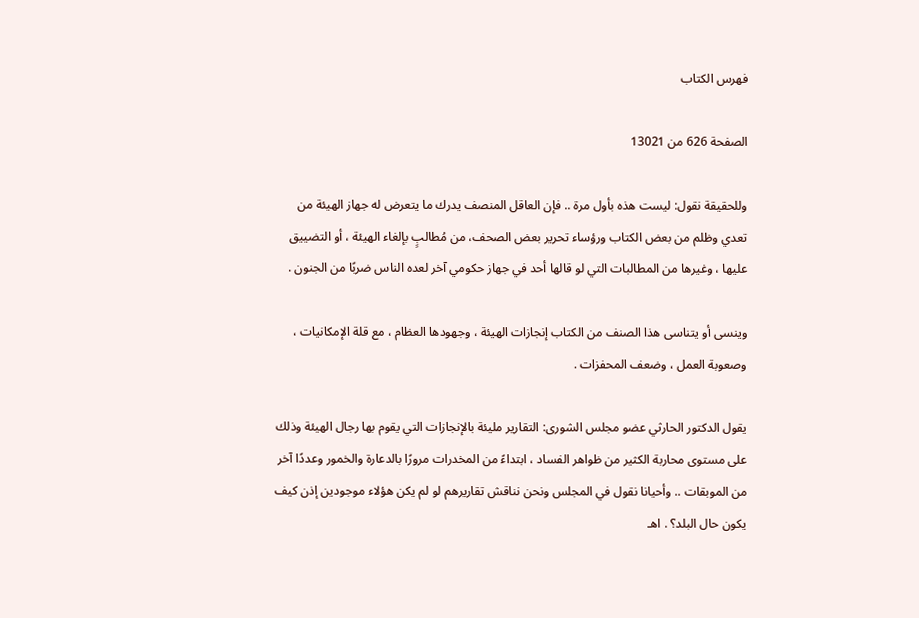فهرس الكتاب

الصفحة 626 من 13021

وللحقيقة نقول: ليست هذه بأول مرة .. فإن العاقل المنصف يدرك ما يتعرض له جهاز الهيئة من تعدي وظلم من بعض الكتاب ورؤساء تحرير بعض الصحف، من مُطالبٍ بإلغاء الهيئة ، أو التضييق عليها ، وغيرها من المطالبات التي لو قالها أحد في جهاز حكومي آخر لعده الناس ضربًا من الجنون .

وينسى أو يتناسى هذا الصنف من الكتاب إنجازات الهيئة ، وجهودها العظام ، مع قلة الإمكانيات ، وصعوبة العمل ، وضعف المحفزات .

يقول الدكتور الحارثي عضو مجلس الشورى: التقارير مليئة بالإنجازات التي يقوم بها رجال الهيئة وذلك على مستوى محاربة الكثير من ظواهر الفساد ، ابتداءً من المخدرات مرورًا بالدعارة والخمور وعددًا آخر من الموبقات .. وأحيانا نقول في المجلس ونحن نناقش تقاريرهم لو لم يكن هؤلاء موجودين إذن كيف يكون حال البلد؟ . اهـ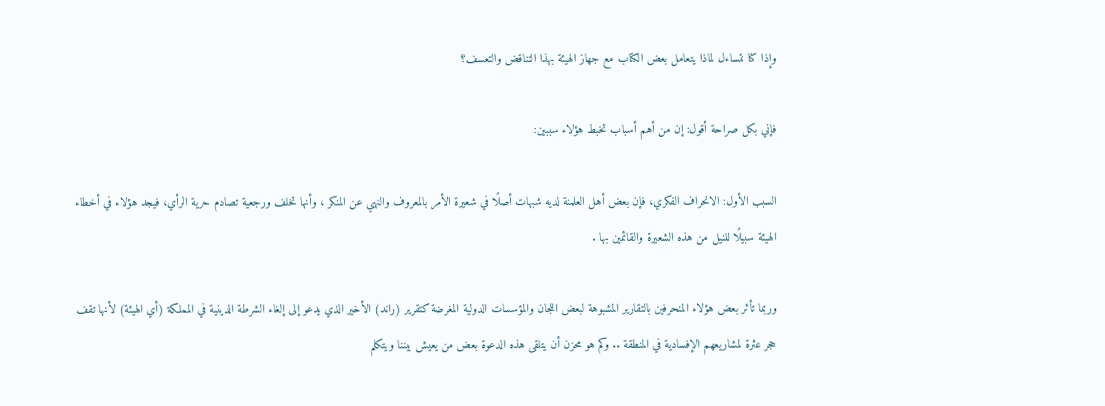وإذا كنا نتساءل لماذا يتعامل بعض الكتاب مع جهاز الهيئة بهذا التناقض والتعسف؟

فإني بكل صراحة أقول: إن من أهم أسباب تخبط هؤلاء سببين:

السبب الأول: الانحراف الفكري، فإن بعض أهل العلمنة لديه شبهات أصلًا في شعيرة الأمر بالمعروف والنهي عن المنكر ، وأنها تخلف ورجعية تصادم حرية الرأي، فيجد هؤلاء في أخطاء الهيئة سبيلًا للنيل من هذه الشعيرة والقائمين بها .

وربما تأثر بعض هؤلاء المنحرفين بالتقارير المشبوهة لبعض اللجان والمؤسسات الدولية المغرضة كتقرير (راند) الأخير الذي يدعو إلى إلغاء الشرطة الدينية في المملكة (أي الهيئة) لأنها تقف حجر عثرة لمشاريعهم الإفسادية في المنطقة .. وكم هو محزن أن يتلقى هذه الدعوة بعض من يعيش بيننا ويتكلم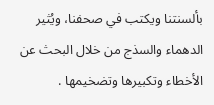بألسنتنا ويكتب في صحفنا، ويُثير الدهماء والسذج من خلال البحث عن الأخطاء وتكبيرها وتضخيمها .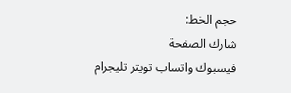حجم الخط:
شارك الصفحة
فيسبوك واتساب تويتر تليجرام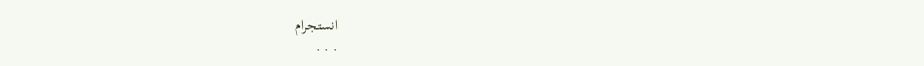انستجرام
. . .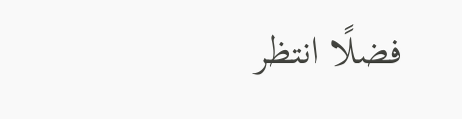فضلًا انتظر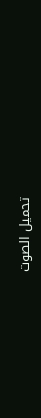تحميل الصوت